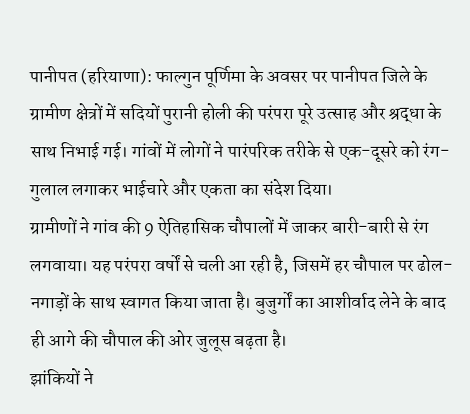पानीपत (हरियाणा): फाल्गुन पूर्णिमा के अवसर पर पानीपत जिले के ग्रामीण क्षेत्रों में सदियों पुरानी होली की परंपरा पूरे उत्साह और श्रद्धा के साथ निभाई गई। गांवों में लोगों ने पारंपरिक तरीके से एक-दूसरे को रंग-गुलाल लगाकर भाईचारे और एकता का संदेश दिया।
ग्रामीणों ने गांव की 9 ऐतिहासिक चौपालों में जाकर बारी-बारी से रंग लगवाया। यह परंपरा वर्षों से चली आ रही है, जिसमें हर चौपाल पर ढोल-नगाड़ों के साथ स्वागत किया जाता है। बुजुर्गों का आशीर्वाद लेने के बाद ही आगे की चौपाल की ओर जुलूस बढ़ता है।
झांकियों ने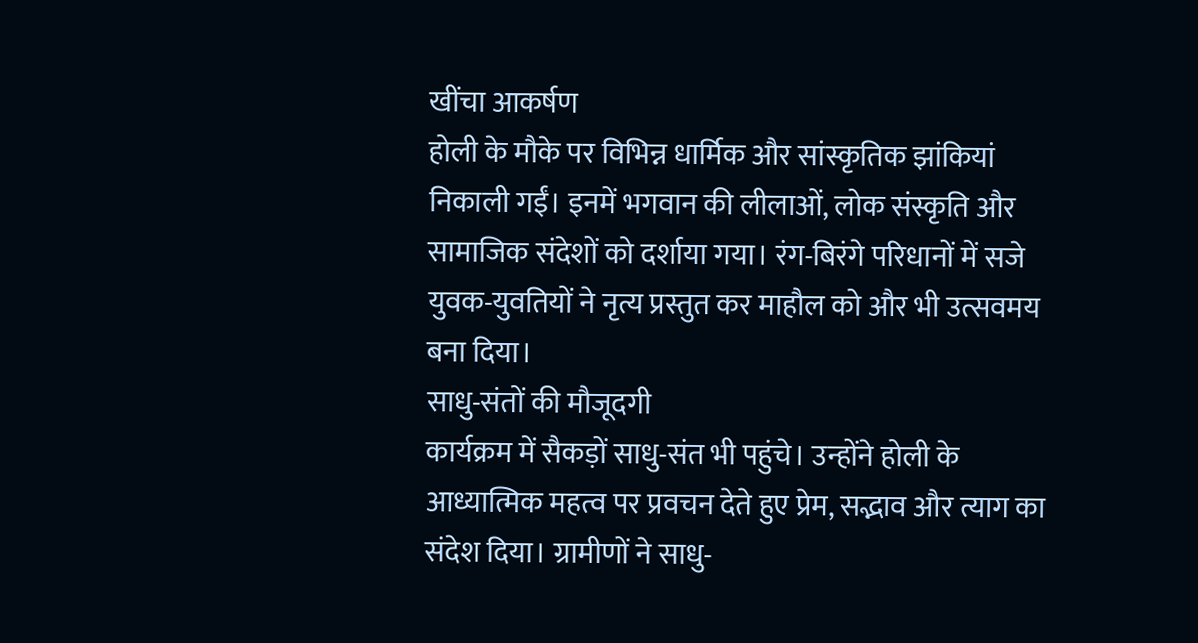खींचा आकर्षण
होली के मौके पर विभिन्न धार्मिक और सांस्कृतिक झांकियां निकाली गईं। इनमें भगवान की लीलाओं, लोक संस्कृति और सामाजिक संदेशों को दर्शाया गया। रंग-बिरंगे परिधानों में सजे युवक-युवतियों ने नृत्य प्रस्तुत कर माहौल को और भी उत्सवमय बना दिया।
साधु-संतों की मौजूदगी
कार्यक्रम में सैकड़ों साधु-संत भी पहुंचे। उन्होंने होली के आध्यात्मिक महत्व पर प्रवचन देते हुए प्रेम, सद्भाव और त्याग का संदेश दिया। ग्रामीणों ने साधु-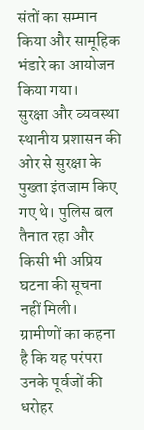संतों का सम्मान किया और सामूहिक भंडारे का आयोजन किया गया।
सुरक्षा और व्यवस्था
स्थानीय प्रशासन की ओर से सुरक्षा के पुख्ता इंतजाम किए गए थे। पुलिस बल तैनात रहा और किसी भी अप्रिय घटना की सूचना नहीं मिली।
ग्रामीणों का कहना है कि यह परंपरा उनके पूर्वजों की धरोहर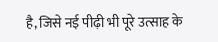है, जिसे नई पीढ़ी भी पूरे उत्साह के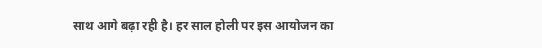साथ आगे बढ़ा रही है। हर साल होली पर इस आयोजन का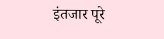इंतजार पूरे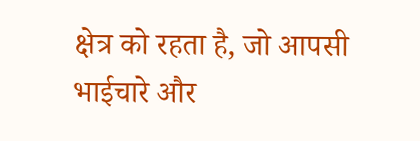क्षेत्र को रहता है, जो आपसी भाईचारे और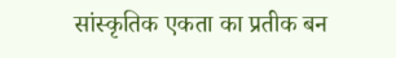सांस्कृतिक एकता का प्रतीक बन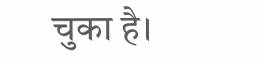चुका है।